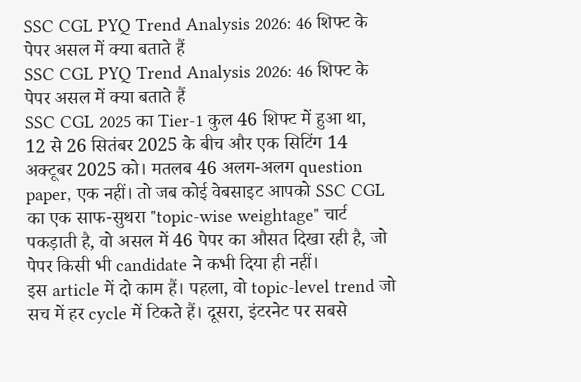SSC CGL PYQ Trend Analysis 2026: 46 शिफ्ट के पेपर असल में क्या बताते हैं
SSC CGL PYQ Trend Analysis 2026: 46 शिफ्ट के पेपर असल में क्या बताते हैं
SSC CGL 2025 का Tier-1 कुल 46 शिफ्ट में हुआ था, 12 से 26 सितंबर 2025 के बीच और एक सिटिंग 14 अक्टूबर 2025 को। मतलब 46 अलग-अलग question paper, एक नहीं। तो जब कोई वेबसाइट आपको SSC CGL का एक साफ-सुथरा "topic-wise weightage" चार्ट पकड़ाती है, वो असल में 46 पेपर का औसत दिखा रही है, जो पेपर किसी भी candidate ने कभी दिया ही नहीं।
इस article में दो काम हैं। पहला, वो topic-level trend जो सच में हर cycle में टिकते हैं। दूसरा, इंटरनेट पर सबसे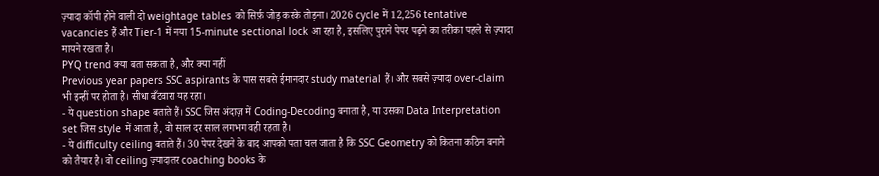ज़्यादा कॉपी होने वाली दो weightage tables को सिर्फ़ जोड़ करके तोड़ना। 2026 cycle में 12,256 tentative vacancies हैं और Tier-1 में नया 15-minute sectional lock आ रहा है, इसलिए पुराने पेपर पढ़ने का तरीका पहले से ज़्यादा मायने रखता है।
PYQ trend क्या बता सकता है, और क्या नहीं
Previous year papers SSC aspirants के पास सबसे ईमानदार study material हैं। और सबसे ज़्यादा over-claim भी इन्हीं पर होता है। सीधा बँटवारा यह रहा।
- ये question shape बताते हैं। SSC जिस अंदाज़ में Coding-Decoding बनाता है, या उसका Data Interpretation set जिस style में आता है, वो साल दर साल लगभग वही रहता है।
- ये difficulty ceiling बताते हैं। 30 पेपर देखने के बाद आपको पता चल जाता है कि SSC Geometry को कितना कठिन बनाने को तैयार है। वो ceiling ज़्यादातर coaching books के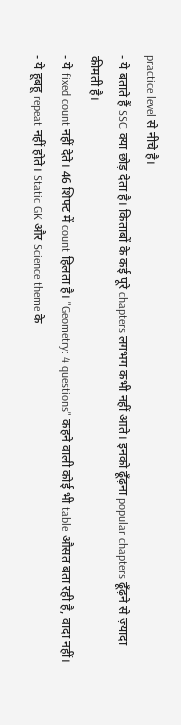practice level से नीचे है।
- ये बताते हैं SSC क्या छोड़ देता है। किताबों के कई पूरे chapters लगभग कभी नहीं आते। इनको ढूँढ़ना popular chapters ढूँढ़ने से ज़्यादा कीमती है।
- ये fixed count नहीं देते। 46 शिफ्ट में count हिलता है। "Geometry: 4 questions" कहने वाली कोई भी table औसत बता रही है, वादा नहीं।
- ये हूबहू repeat नहीं होते। Static GK और Science theme के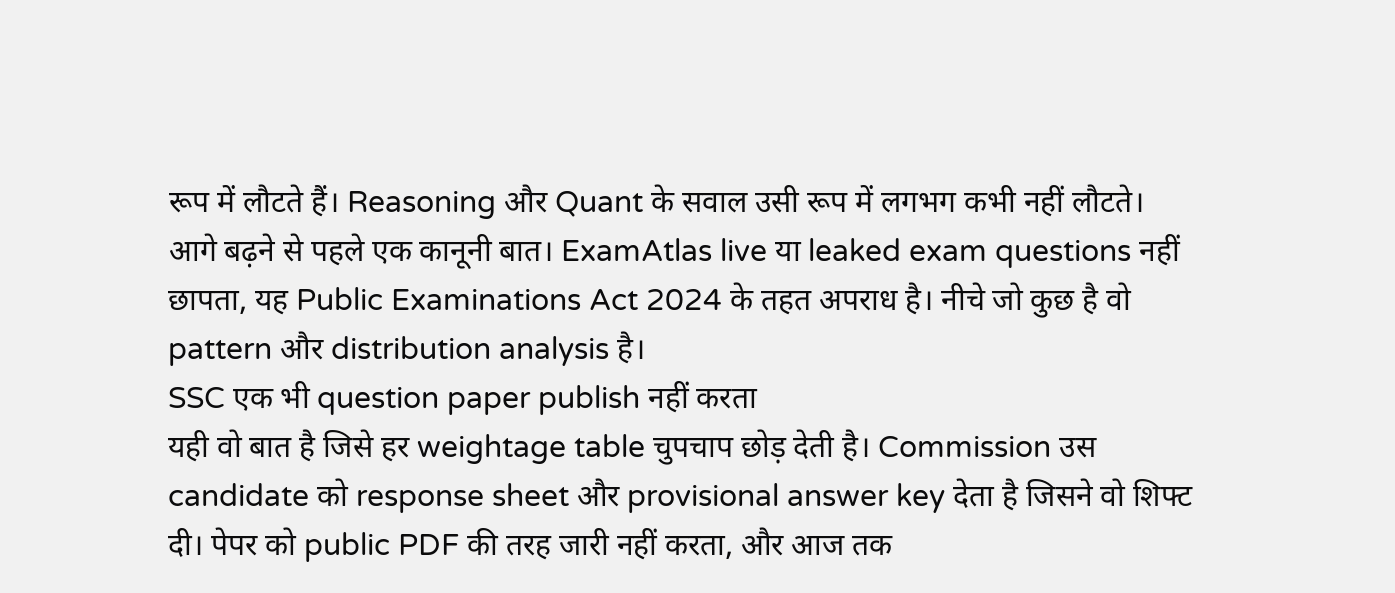रूप में लौटते हैं। Reasoning और Quant के सवाल उसी रूप में लगभग कभी नहीं लौटते।
आगे बढ़ने से पहले एक कानूनी बात। ExamAtlas live या leaked exam questions नहीं छापता, यह Public Examinations Act 2024 के तहत अपराध है। नीचे जो कुछ है वो pattern और distribution analysis है।
SSC एक भी question paper publish नहीं करता
यही वो बात है जिसे हर weightage table चुपचाप छोड़ देती है। Commission उस candidate को response sheet और provisional answer key देता है जिसने वो शिफ्ट दी। पेपर को public PDF की तरह जारी नहीं करता, और आज तक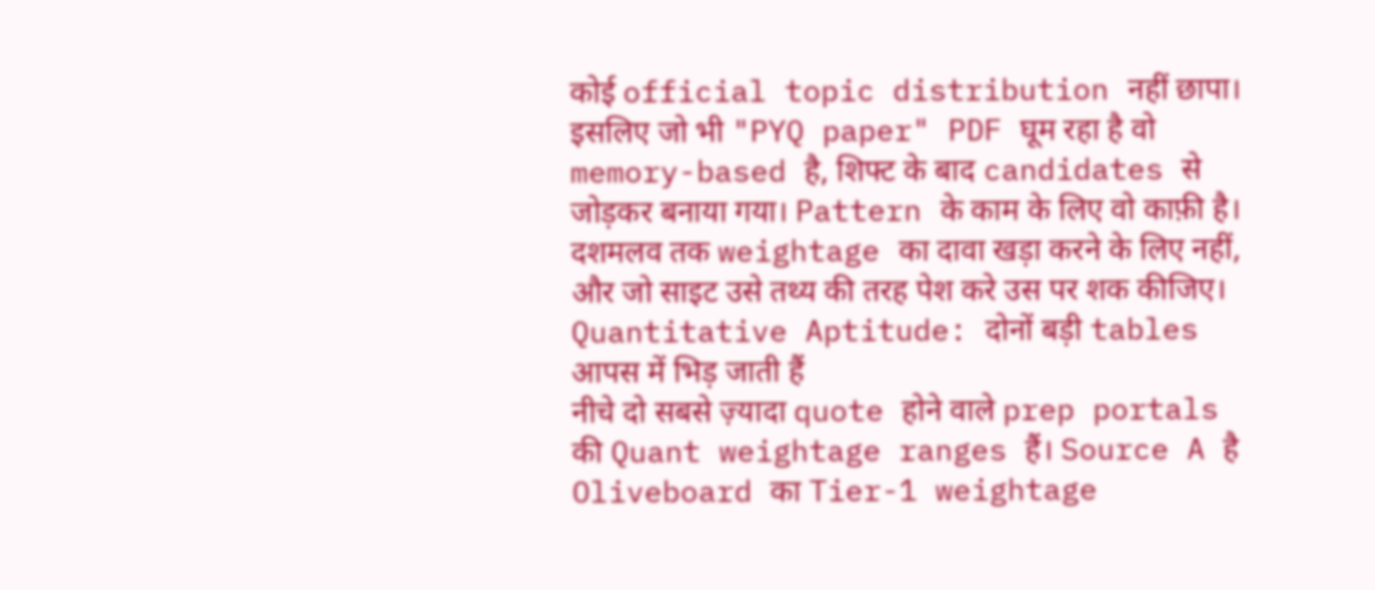कोई official topic distribution नहीं छापा।
इसलिए जो भी "PYQ paper" PDF घूम रहा है वो memory-based है, शिफ्ट के बाद candidates से जोड़कर बनाया गया। Pattern के काम के लिए वो काफ़ी है। दशमलव तक weightage का दावा खड़ा करने के लिए नहीं, और जो साइट उसे तथ्य की तरह पेश करे उस पर शक कीजिए।
Quantitative Aptitude: दोनों बड़ी tables आपस में भिड़ जाती हैं
नीचे दो सबसे ज़्यादा quote होने वाले prep portals की Quant weightage ranges हैं। Source A है Oliveboard का Tier-1 weightage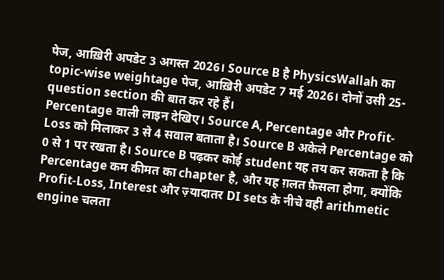पेज, आख़िरी अपडेट 3 अगस्त 2026। Source B है PhysicsWallah का topic-wise weightage पेज, आख़िरी अपडेट 7 मई 2026। दोनों उसी 25-question section की बात कर रहे हैं।
Percentage वाली लाइन देखिए। Source A, Percentage और Profit-Loss को मिलाकर 3 से 4 सवाल बताता है। Source B अकेले Percentage को 0 से 1 पर रखता है। Source B पढ़कर कोई student यह तय कर सकता है कि Percentage कम कीमत का chapter है, और यह ग़लत फ़ैसला होगा, क्योंकि Profit-Loss, Interest और ज़्यादातर DI sets के नीचे वही arithmetic engine चलता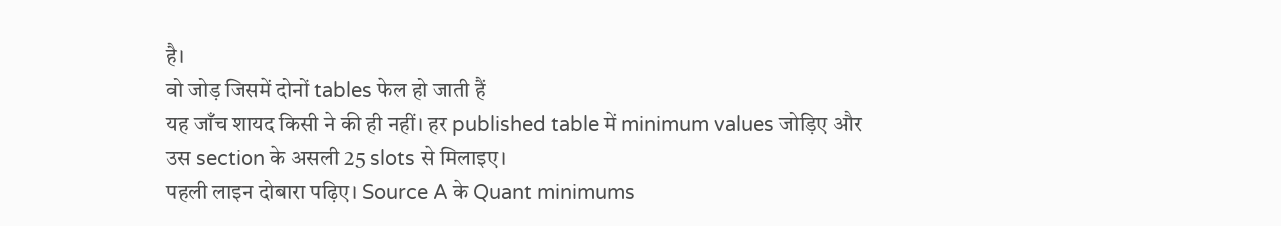है।
वो जोड़ जिसमें दोनों tables फेल हो जाती हैं
यह जाँच शायद किसी ने की ही नहीं। हर published table में minimum values जोड़िए और उस section के असली 25 slots से मिलाइए।
पहली लाइन दोबारा पढ़िए। Source A के Quant minimums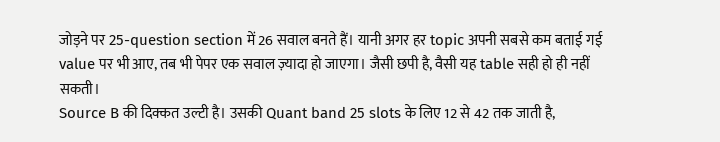जोड़ने पर 25-question section में 26 सवाल बनते हैं। यानी अगर हर topic अपनी सबसे कम बताई गई value पर भी आए, तब भी पेपर एक सवाल ज़्यादा हो जाएगा। जैसी छपी है, वैसी यह table सही हो ही नहीं सकती।
Source B की दिक्कत उल्टी है। उसकी Quant band 25 slots के लिए 12 से 42 तक जाती है,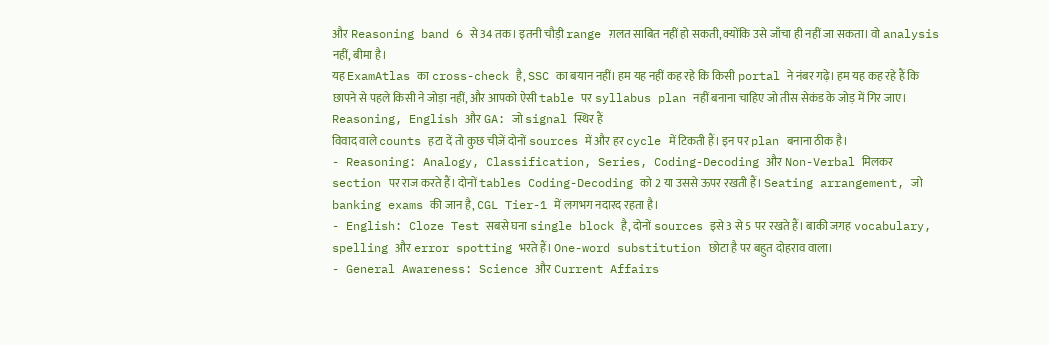और Reasoning band 6 से 34 तक। इतनी चौड़ी range ग़लत साबित नहीं हो सकती, क्योंकि उसे जाँचा ही नहीं जा सकता। वो analysis नहीं, बीमा है।
यह ExamAtlas का cross-check है, SSC का बयान नहीं। हम यह नहीं कह रहे कि किसी portal ने नंबर गढ़े। हम यह कह रहे हैं कि छापने से पहले किसी ने जोड़ा नहीं, और आपको ऐसी table पर syllabus plan नहीं बनाना चाहिए जो तीस सेकंड के जोड़ में गिर जाए।
Reasoning, English और GA: जो signal स्थिर हैं
विवाद वाले counts हटा दें तो कुछ चीज़ें दोनों sources में और हर cycle में टिकती हैं। इन पर plan बनाना ठीक है।
- Reasoning: Analogy, Classification, Series, Coding-Decoding और Non-Verbal मिलकर section पर राज करते हैं। दोनों tables Coding-Decoding को 2 या उससे ऊपर रखती हैं। Seating arrangement, जो banking exams की जान है, CGL Tier-1 में लगभग नदारद रहता है।
- English: Cloze Test सबसे घना single block है, दोनों sources इसे 3 से 5 पर रखते हैं। बाकी जगह vocabulary, spelling और error spotting भरते हैं। One-word substitution छोटा है पर बहुत दोहराव वाला।
- General Awareness: Science और Current Affairs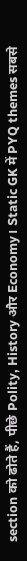section को ढोते हैं, पीछे Polity, History और Economy। Static GK में PYQ themes सबसे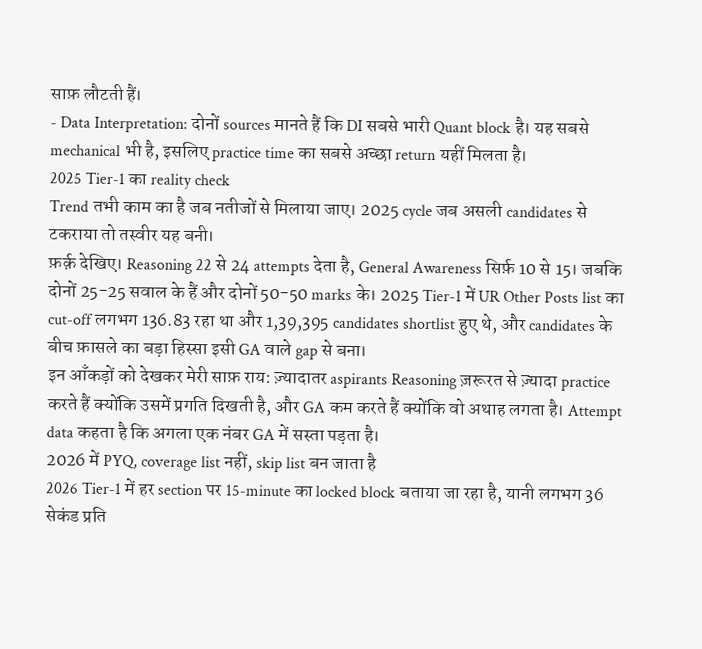साफ़ लौटती हैं।
- Data Interpretation: दोनों sources मानते हैं कि DI सबसे भारी Quant block है। यह सबसे mechanical भी है, इसलिए practice time का सबसे अच्छा return यहीं मिलता है।
2025 Tier-1 का reality check
Trend तभी काम का है जब नतीजों से मिलाया जाए। 2025 cycle जब असली candidates से टकराया तो तस्वीर यह बनी।
फ़र्क़ देखिए। Reasoning 22 से 24 attempts देता है, General Awareness सिर्फ़ 10 से 15। जबकि दोनों 25-25 सवाल के हैं और दोनों 50-50 marks के। 2025 Tier-1 में UR Other Posts list का cut-off लगभग 136.83 रहा था और 1,39,395 candidates shortlist हुए थे, और candidates के बीच फ़ासले का बड़ा हिस्सा इसी GA वाले gap से बना।
इन आँकड़ों को देखकर मेरी साफ़ राय: ज़्यादातर aspirants Reasoning ज़रूरत से ज़्यादा practice करते हैं क्योंकि उसमें प्रगति दिखती है, और GA कम करते हैं क्योंकि वो अथाह लगता है। Attempt data कहता है कि अगला एक नंबर GA में सस्ता पड़ता है।
2026 में PYQ, coverage list नहीं, skip list बन जाता है
2026 Tier-1 में हर section पर 15-minute का locked block बताया जा रहा है, यानी लगभग 36 सेकंड प्रति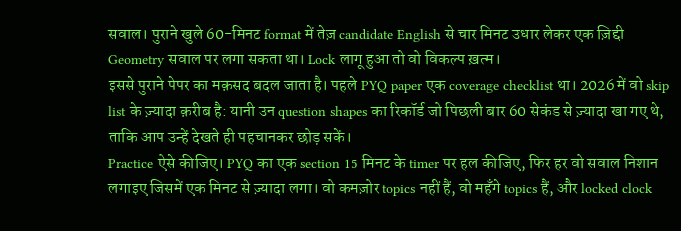सवाल। पुराने खुले 60-मिनट format में तेज़ candidate English से चार मिनट उधार लेकर एक ज़िद्दी Geometry सवाल पर लगा सकता था। Lock लागू हुआ तो वो विकल्प ख़त्म।
इससे पुराने पेपर का मक़सद बदल जाता है। पहले PYQ paper एक coverage checklist था। 2026 में वो skip list के ज़्यादा क़रीब है: यानी उन question shapes का रिकॉर्ड जो पिछली बार 60 सेकंड से ज़्यादा खा गए थे, ताकि आप उन्हें देखते ही पहचानकर छोड़ सकें।
Practice ऐसे कीजिए। PYQ का एक section 15 मिनट के timer पर हल कीजिए, फिर हर वो सवाल निशान लगाइए जिसमें एक मिनट से ज़्यादा लगा। वो कमज़ोर topics नहीं हैं, वो महँगे topics हैं, और locked clock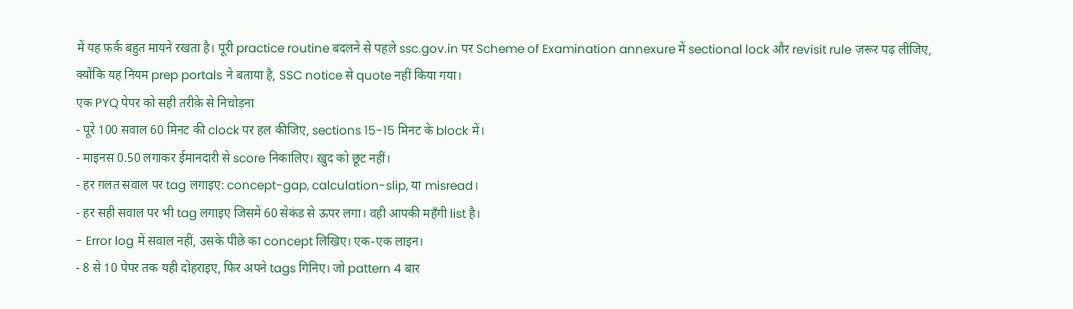में यह फ़र्क़ बहुत मायने रखता है। पूरी practice routine बदलने से पहले ssc.gov.in पर Scheme of Examination annexure में sectional lock और revisit rule ज़रूर पढ़ लीजिए, क्योंकि यह नियम prep portals ने बताया है, SSC notice से quote नहीं किया गया।
एक PYQ पेपर को सही तरीक़े से निचोड़ना
- पूरे 100 सवाल 60 मिनट की clock पर हल कीजिए, sections 15-15 मिनट के block में।
- माइनस 0.50 लगाकर ईमानदारी से score निकालिए। ख़ुद को छूट नहीं।
- हर ग़लत सवाल पर tag लगाइए: concept-gap, calculation-slip, या misread।
- हर सही सवाल पर भी tag लगाइए जिसमें 60 सेकंड से ऊपर लगा। वही आपकी महँगी list है।
- Error log में सवाल नहीं, उसके पीछे का concept लिखिए। एक-एक लाइन।
- 8 से 10 पेपर तक यही दोहराइए, फिर अपने tags गिनिए। जो pattern 4 बार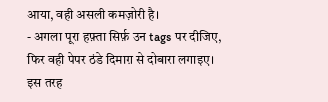आया, वही असली कमज़ोरी है।
- अगला पूरा हफ़्ता सिर्फ़ उन tags पर दीजिए, फिर वही पेपर ठंडे दिमाग़ से दोबारा लगाइए।
इस तरह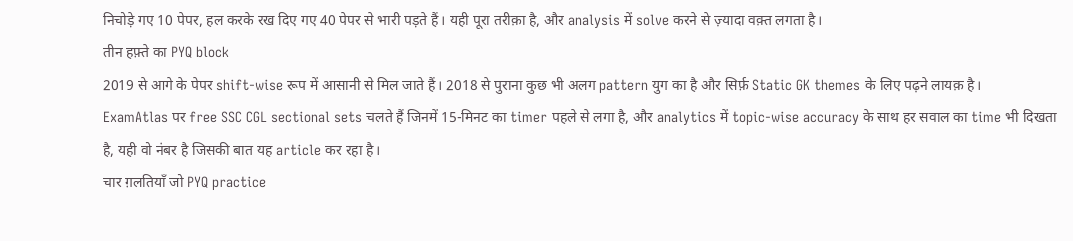निचोड़े गए 10 पेपर, हल करके रख दिए गए 40 पेपर से भारी पड़ते हैं। यही पूरा तरीक़ा है, और analysis में solve करने से ज़्यादा वक़्त लगता है।
तीन हफ़्ते का PYQ block
2019 से आगे के पेपर shift-wise रूप में आसानी से मिल जाते हैं। 2018 से पुराना कुछ भी अलग pattern युग का है और सिर्फ़ Static GK themes के लिए पढ़ने लायक़ है।
ExamAtlas पर free SSC CGL sectional sets चलते हैं जिनमें 15-मिनट का timer पहले से लगा है, और analytics में topic-wise accuracy के साथ हर सवाल का time भी दिखता है, यही वो नंबर है जिसकी बात यह article कर रहा है।
चार ग़लतियाँ जो PYQ practice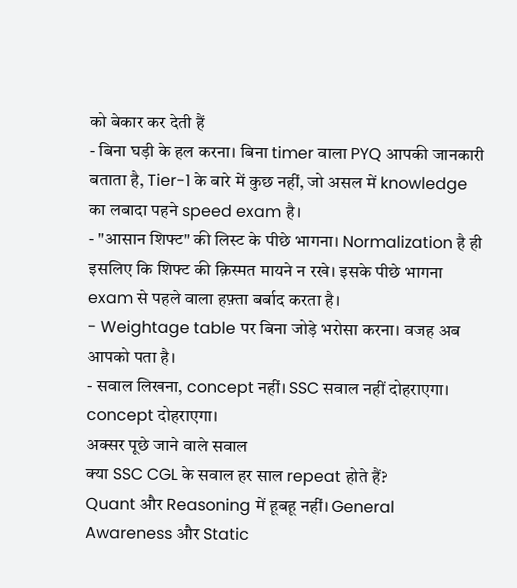को बेकार कर देती हैं
- बिना घड़ी के हल करना। बिना timer वाला PYQ आपकी जानकारी बताता है, Tier-1 के बारे में कुछ नहीं, जो असल में knowledge का लबादा पहने speed exam है।
- "आसान शिफ्ट" की लिस्ट के पीछे भागना। Normalization है ही इसलिए कि शिफ्ट की क़िस्मत मायने न रखे। इसके पीछे भागना exam से पहले वाला हफ़्ता बर्बाद करता है।
- Weightage table पर बिना जोड़े भरोसा करना। वजह अब आपको पता है।
- सवाल लिखना, concept नहीं। SSC सवाल नहीं दोहराएगा। concept दोहराएगा।
अक्सर पूछे जाने वाले सवाल
क्या SSC CGL के सवाल हर साल repeat होते हैं?
Quant और Reasoning में हूबहू नहीं। General Awareness और Static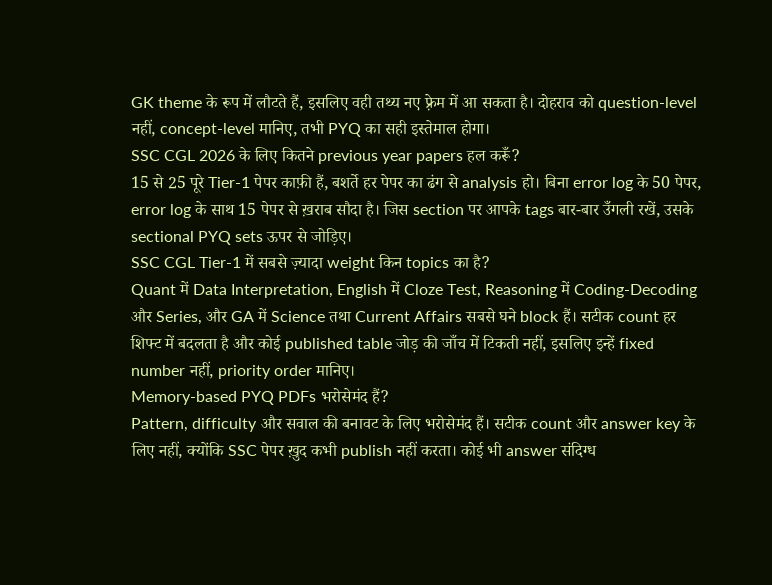GK theme के रूप में लौटते हैं, इसलिए वही तथ्य नए फ़्रेम में आ सकता है। दोहराव को question-level नहीं, concept-level मानिए, तभी PYQ का सही इस्तेमाल होगा।
SSC CGL 2026 के लिए कितने previous year papers हल करूँ?
15 से 25 पूरे Tier-1 पेपर काफ़ी हैं, बशर्ते हर पेपर का ढंग से analysis हो। बिना error log के 50 पेपर, error log के साथ 15 पेपर से ख़राब सौदा है। जिस section पर आपके tags बार-बार उँगली रखें, उसके sectional PYQ sets ऊपर से जोड़िए।
SSC CGL Tier-1 में सबसे ज़्यादा weight किन topics का है?
Quant में Data Interpretation, English में Cloze Test, Reasoning में Coding-Decoding और Series, और GA में Science तथा Current Affairs सबसे घने block हैं। सटीक count हर शिफ्ट में बदलता है और कोई published table जोड़ की जाँच में टिकती नहीं, इसलिए इन्हें fixed number नहीं, priority order मानिए।
Memory-based PYQ PDFs भरोसेमंद हैं?
Pattern, difficulty और सवाल की बनावट के लिए भरोसेमंद हैं। सटीक count और answer key के लिए नहीं, क्योंकि SSC पेपर ख़ुद कभी publish नहीं करता। कोई भी answer संदिग्ध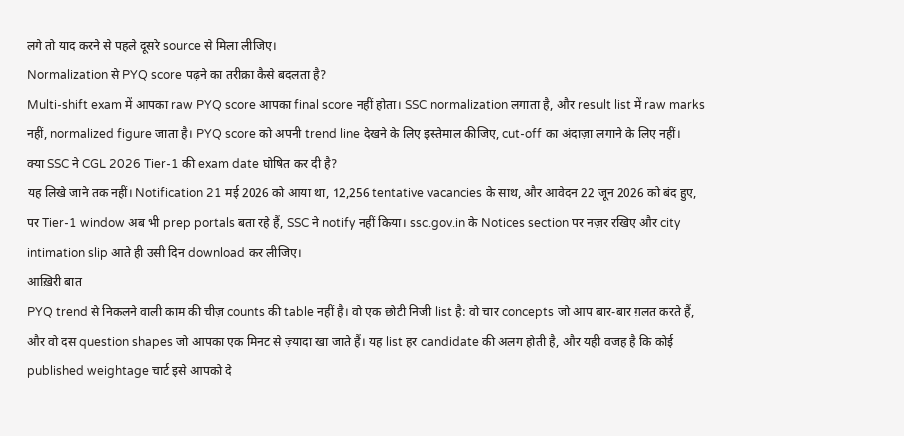लगे तो याद करने से पहले दूसरे source से मिला लीजिए।
Normalization से PYQ score पढ़ने का तरीक़ा कैसे बदलता है?
Multi-shift exam में आपका raw PYQ score आपका final score नहीं होता। SSC normalization लगाता है, और result list में raw marks नहीं, normalized figure जाता है। PYQ score को अपनी trend line देखने के लिए इस्तेमाल कीजिए, cut-off का अंदाज़ा लगाने के लिए नहीं।
क्या SSC ने CGL 2026 Tier-1 की exam date घोषित कर दी है?
यह लिखे जाने तक नहीं। Notification 21 मई 2026 को आया था, 12,256 tentative vacancies के साथ, और आवेदन 22 जून 2026 को बंद हुए, पर Tier-1 window अब भी prep portals बता रहे हैं, SSC ने notify नहीं किया। ssc.gov.in के Notices section पर नज़र रखिए और city intimation slip आते ही उसी दिन download कर लीजिए।
आख़िरी बात
PYQ trend से निकलने वाली काम की चीज़ counts की table नहीं है। वो एक छोटी निजी list है: वो चार concepts जो आप बार-बार ग़लत करते हैं, और वो दस question shapes जो आपका एक मिनट से ज़्यादा खा जाते हैं। यह list हर candidate की अलग होती है, और यही वजह है कि कोई published weightage चार्ट इसे आपको दे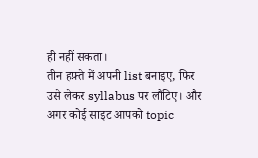ही नहीं सकता।
तीन हफ़्ते में अपनी list बनाइए, फिर उसे लेकर syllabus पर लौटिए। और अगर कोई साइट आपको topic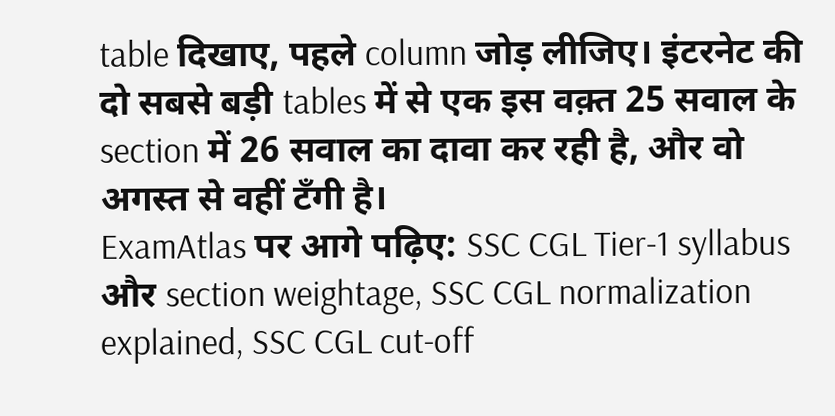table दिखाए, पहले column जोड़ लीजिए। इंटरनेट की दो सबसे बड़ी tables में से एक इस वक़्त 25 सवाल के section में 26 सवाल का दावा कर रही है, और वो अगस्त से वहीं टँगी है।
ExamAtlas पर आगे पढ़िए: SSC CGL Tier-1 syllabus और section weightage, SSC CGL normalization explained, SSC CGL cut-off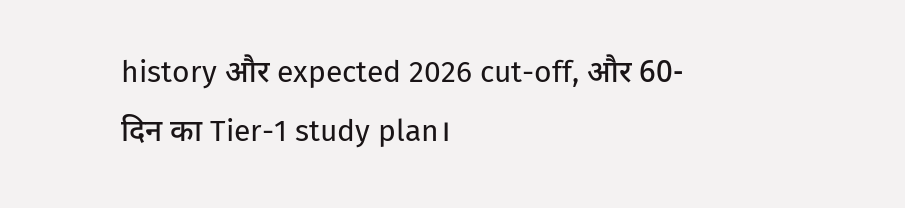history और expected 2026 cut-off, और 60-दिन का Tier-1 study plan।